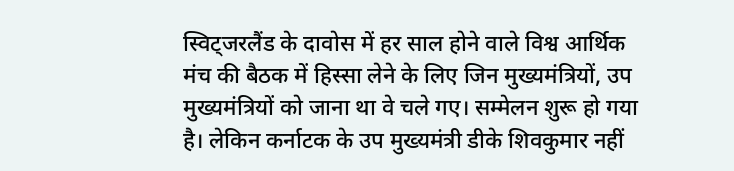स्विट्जरलैंड के दावोस में हर साल होने वाले विश्व आर्थिक मंच की बैठक में हिस्सा लेने के लिए जिन मुख्यमंत्रियों, उप मुख्यमंत्रियों को जाना था वे चले गए। सम्मेलन शुरू हो गया है। लेकिन कर्नाटक के उप मुख्यमंत्री डीके शिवकुमार नहीं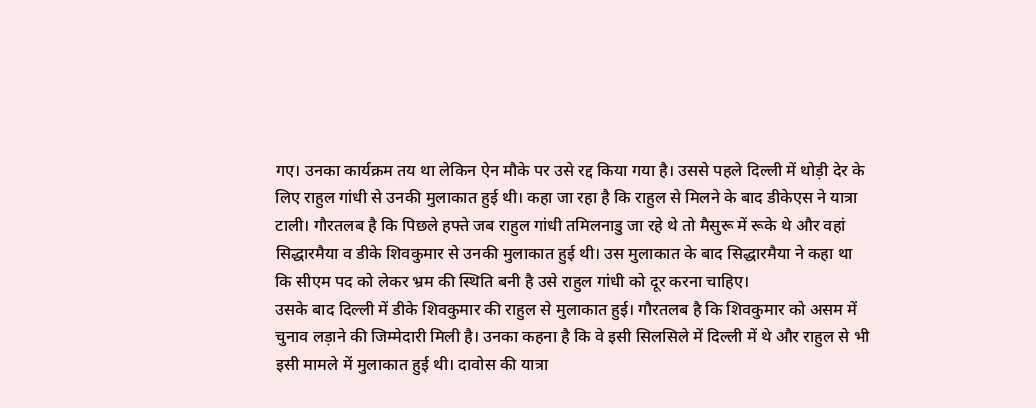गए। उनका कार्यक्रम तय था लेकिन ऐन मौके पर उसे रद्द किया गया है। उससे पहले दिल्ली में थोड़ी देर के लिए राहुल गांधी से उनकी मुलाकात हुई थी। कहा जा रहा है कि राहुल से मिलने के बाद डीकेएस ने यात्रा टाली। गौरतलब है कि पिछले हफ्ते जब राहुल गांधी तमिलनाडु जा रहे थे तो मैसुरू में रूके थे और वहां सिद्धारमैया व डीके शिवकुमार से उनकी मुलाकात हुई थी। उस मुलाकात के बाद सिद्धारमैया ने कहा था कि सीएम पद को लेकर भ्रम की स्थिति बनी है उसे राहुल गांधी को दूर करना चाहिए।
उसके बाद दिल्ली में डीके शिवकुमार की राहुल से मुलाकात हुई। गौरतलब है कि शिवकुमार को असम में चुनाव लड़ाने की जिम्मेदारी मिली है। उनका कहना है कि वे इसी सिलसिले में दिल्ली में थे और राहुल से भी इसी मामले में मुलाकात हुई थी। दावोस की यात्रा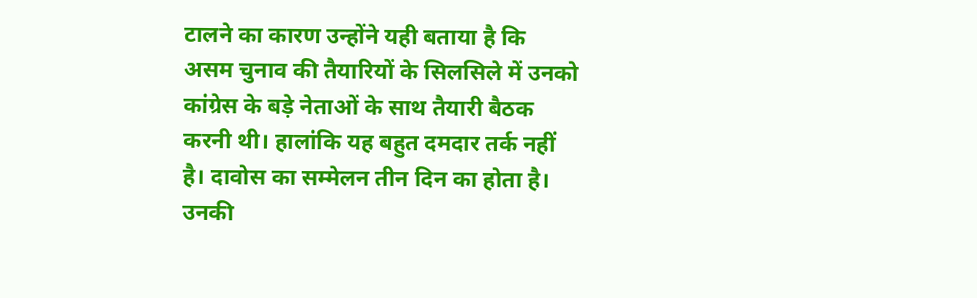टालने का कारण उन्होंने यही बताया है कि असम चुनाव की तैयारियों के सिलसिले में उनको कांग्रेस के बड़े नेताओं के साथ तैयारी बैठक करनी थी। हालांकि यह बहुत दमदार तर्क नहीं है। दावोस का सम्मेलन तीन दिन का होता है। उनकी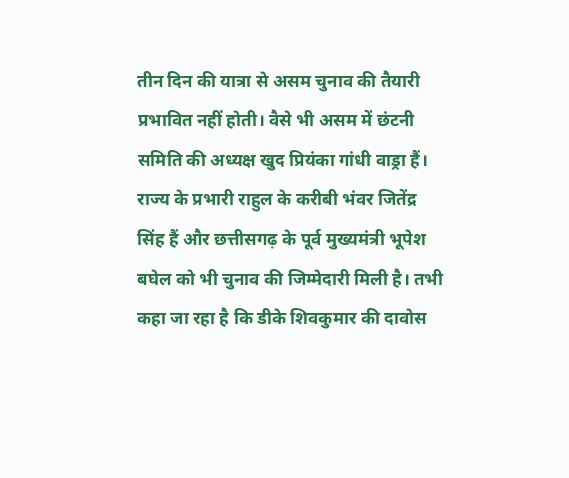तीन दिन की यात्रा से असम चुनाव की तैयारी प्रभावित नहीं होती। वैसे भी असम में छंटनी समिति की अध्यक्ष खुद प्रियंका गांधी वाड्रा हैं। राज्य के प्रभारी राहुल के करीबी भंवर जितेंद्र सिंह हैं और छत्तीसगढ़ के पूर्व मुख्यमंत्री भूपेश बघेल को भी चुनाव की जिम्मेदारी मिली है। तभी कहा जा रहा है कि डीके शिवकुमार की दावोस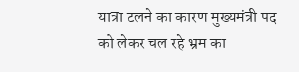यात्रा टलने का कारण मुख्यमंत्री पद को लेकर चल रहे भ्रम का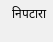निपटारा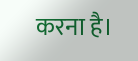करना है।